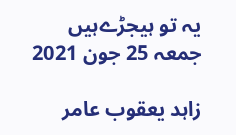یہ تو ہیجڑےہیں
جمعہ 25 جون 2021

زاہد یعقوب عامر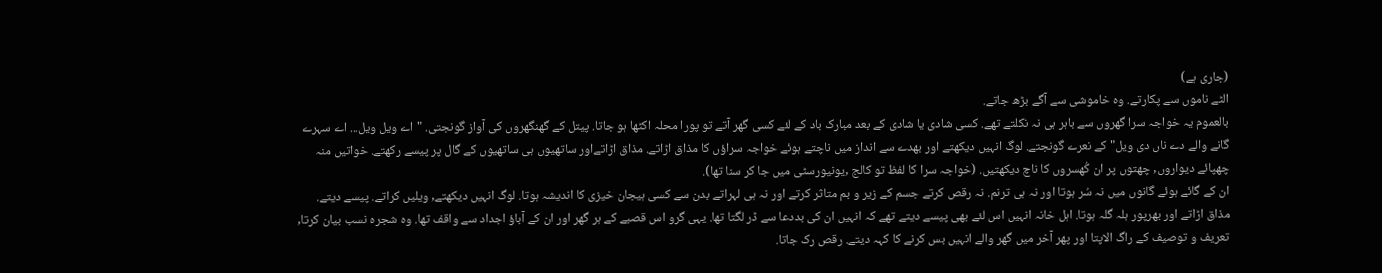(جاری ہے)
الٹے ناموں سے پکارتے. وہ خاموشی سے آگے بڑھ جاتے.
بالعموم یہ خواجہ سرا گھروں سے باہر ہی نہ نکلتے تھے. کسی شادی یا شادی کے بعد مبارک باد کے لئے کسی گھر آتے تو پورا محلہ اکٹھا ہو جاتا. پیتل کے گھنگھروں کی آواز گونجتی. "اے ویل ویل... اے سہرے گانے والے دے ناں دی ویل" کے نعرے گونجتے. لوگ انہیں دیکھتے اور بھدے سے انداز میں ناچتے ہوئے خواجہ سراؤں کا مذاق اڑاتے. مذاق اڑاتےاور ساتھیوں ہی ساتھیوں کے گال پر پیسے رکھتے. خواتیں منہ چھپائے دیواروں, چھتوں پر ان کُھسروں کا ناچ دیکھتیں. (خواجہ سرا کا لفظ تو کالج ,یونیورسٹی میں جا کر سنا تھا).
ان کے گائے ہوئے گانوں میں نہ سُر ہوتا اور نہ ہی ترنم. نہ رقص کرتے جسم کے زیر و بم متاثر کرتے اور نہ ہی لہراتے بدن سے کسی ہیجان خیزی کا اندیشہ ہوتا. لوگ انہیں دیکھتے, ویلیں کراتے. پیسے دیتے. مذاق اڑاتے اور بھرپور ہلہ گلہ ہوتا. اہل خانہ انہیں اس لئے بھی پیسے دیتے تھے کہ انہیں ان کی بددعا سے ڈر لگتا تھا. یہی گرو اس قصبے کے ہر گھر اور ان کے آباؤ اجداد سے واقف تھا. وہ شجرہ نسب بیان کرتا, تعریف و توصیف کے راگ الاپتا اور پھر آخر میں گھر والے انہیں بس کرنے کا کہہ دیتے. رقص رک جاتا.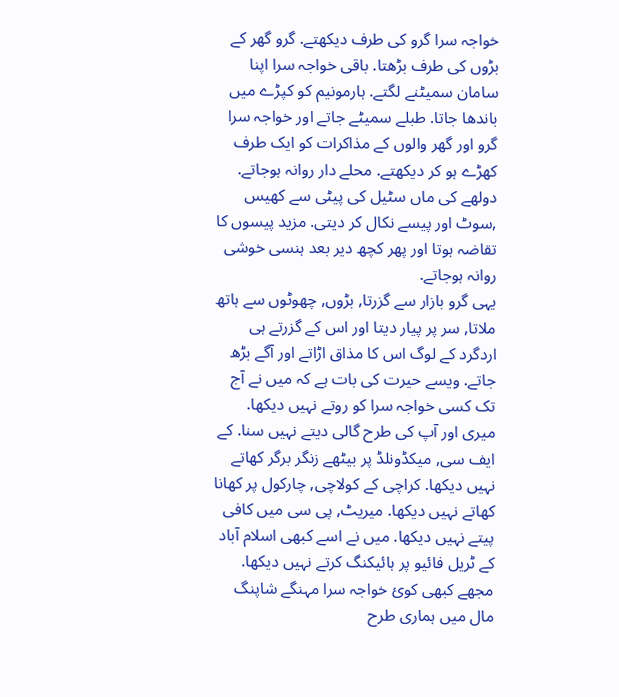خواجہ سرا گرو کی طرف دیکھتے. گرو گھر کے بڑوں کی طرف بڑھتا. باقی خواجہ سرا اپنا سامان سمیٹنے لگتے. ہارمونیم کو کپڑے میں باندھا جاتا. طبلے سمیٹے جاتے اور خواجہ سرا گرو اور گھر والوں کے مذاکرات کو ایک طرف کھڑے ہو کر دیکھتے. محلے دار روانہ ہوجاتے. دولھے کی ماں سٹیل کی پیٹی سے کھیس ,سوٹ اور پیسے نکال کر دیتی. مزید پیسوں کا تقاضہ ہوتا اور پھر کچھ دیر بعد ہنسی خوشی روانہ ہوجاتے.
یہی گرو بازار سے گزرتا, بڑوں, چھوٹوں سے ہاتھ ملاتا, سر پر پیار دیتا اور اس کے گزرتے ہی اردگرد کے لوگ اس کا مذاق اڑاتے اور آگے بڑھ جاتے. ویسے حیرت کی بات ہے کہ میں نے آج تک کسی خواجہ سرا کو روتے نہیں دیکھا. میری اور آپ کی طرح گالی دیتے نہیں سنا. کے ایف سی, میکڈونلڈ پر بیٹھے زنگر برگر کھاتے نہیں دیکھا. کراچی کے کولاچی, چارکول پر کھانا کھاتے نہیں دیکھا. میریٹ, پی سی میں کافی پیتے نہیں دیکھا. میں نے اسے کبھی اسلام آباد کے ٹریل فائیو پر ہائیکنگ کرتے نہیں دیکھا. مجھے کبھی کوئ خواجہ سرا مہنگے شاپنگ مال میں ہماری طرح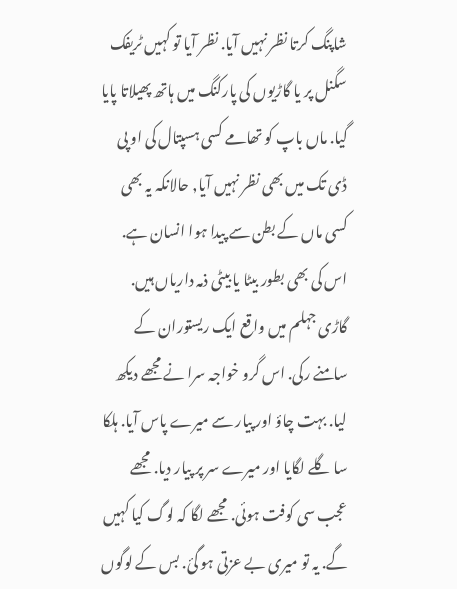شاپنگ کرتا نظر نہیں آیا. نظر آیا تو کہیں ٹریفک سگنل پر یا گاڑیوں کی پارکنگ میں ہاتھ پھیلاتا پایا گیا. ماں باپ کو تھامے کسی ہسپتال کی او پی ڈی تک میں بھی نظر نہیں آیا, حالانکہ یہ بھی کسی ماں کے بطن سے پیدا ہوا انسان ہے. اس کی بھی بطور بیٹا یا بیٹی ذمہ داریاں ہیں.
گاڑی جہلم میں واقع ایک ریستوران کے سامنے رکی. اس گرو خواجہ سرا نے مجھے دیکھ لیا. بہت چاؤ اور پیار سے میرے پاس آیا. ہلکا سا گلے لگایا اور میرے سر پر پیار دیا. مجھے عجب سی کوفت ہوئی. مجھے لگا کہ لوگ کیا کہیں گے. یہ تو میری بے عزتی ہو گئ. بس کے لوگوں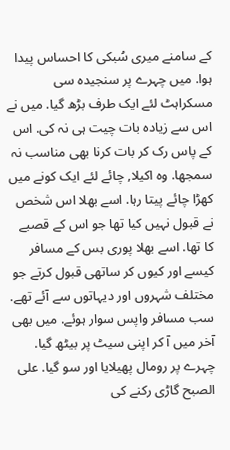کے سامنے میری سُبکی کا احساس پیدا ہوا. میں چہرے پر سنجیدہ سی مسکراہٹ لئے ایک طرف بڑھ گیا. میں نے اس سے زیادہ بات چیت ہی نہ کی. اس کے پاس رک کر بات کرنا بھی مناسب نہ سمجھا. وہ اکیلا, چائے لئے ایک کونے میں کھڑا چائے پیتا رہا. اسے بھلا اس شخص نے قبول نہیں کیا تھا جو اس کے قصبے کا تھا. اسے بھلا پوری بس کے مسافر کیسے اور کیوں کر ساتھی قبول کرتے جو مختلف شہروں اور دیہاتوں سے آئے تھے.
سب مسافر واپس سوار ہوئے. میں بھی آخر میں آ کر اپنی سیٹ پر بیٹھ گیا. چہرے پر رومال پھیلایا اور سو گیا. علی الصبح گاڑی رکنے کی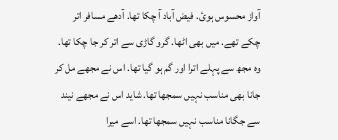آواز محسوس ہوئ. فیض آباد آ چکا تھا. آدھے مسافر اتر چکے تھے. میں بھی اٹھا. گرو گاڑی سے اتر کر جا چکا تھا. وہ مجھ سے پہلے اترا اور گم ہو گیا تھا. اس نے مجھے مل کر جانا بھی مناسب نہیں سمجھا تھا. شاید اس نے مجھے نیند سے جگانا مناسب نہیں سمجھا تھا. اسے میرا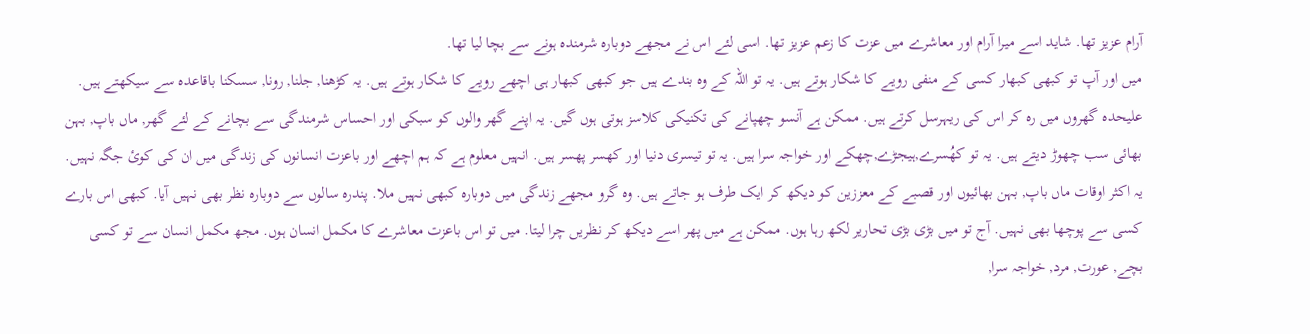آرام عزیز تھا. شاید اسے میرا آرام اور معاشرے میں عزت کا زعم عزیز تھا. اسی لئے اس نے مجھے دوبارہ شرمندہ ہونے سے بچا لیا تھا.
میں اور آپ تو کبھی کبھار کسی کے منفی رویے کا شکار ہوتے ہیں. یہ تو اللہ کے وہ بندے ہیں جو کبھی کبھار ہی اچھے رویے کا شکار ہوتے ہیں. یہ کڑھنا, جلنا, رونا, سسکنا باقاعدہ سے سیکھتے ہیں. علیحدہ گھروں میں رہ کر اس کی ریہرسل کرتے ہیں. ممکن ہے آنسو چھپانے کی تکنیکی کلاسز ہوتی ہوں گیں. یہ اپنے گھر والوں کو سبکی اور احساس شرمندگی سے بچانے کے لئے گھر, ماں باپ, بہن بھائی سب چھوڑ دیتے ہیں. یہ تو کھُسرے,ہیجڑے,چھکے اور خواجہ سرا ہیں. یہ تو تیسری دنیا اور کھسر پھسر ہیں. انہیں معلوم ہے کہ ہم اچھے اور باعزت انسانوں کی زندگی میں ان کی کوئ جگہ نہیں. یہ اکثر اوقات ماں باپ, بہن بھائیوں اور قصبے کے معززین کو دیکھ کر ایک طرف ہو جاتے ہیں. وہ گرو مجھے زندگی میں دوبارہ کبھی نہیں ملا. پندرہ سالوں سے دوبارہ نظر بھی نہیں آیا. کبھی اس بارے کسی سے پوچھا بھی نہیں. آج تو میں بڑی بڑی تحاریر لکھ رہا ہوں. ممکن ہے میں پھر اسے دیکھ کر نظریں چرا لیتا. میں تو اس باعزت معاشرے کا مکمل انسان ہوں. مجھ مکمل انسان سے تو کسی بچے, عورت, مرد, خواجہ سرا,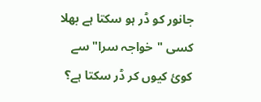جانور کو ڈر ہو سکتا ہے بھلا کسی "خواجہ سرا" سے کوئ کیوں کر ڈر سکتا ہے؟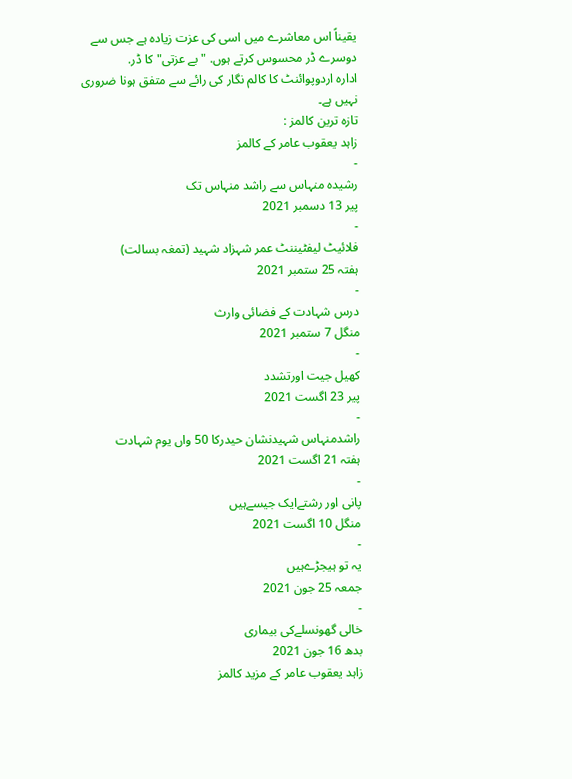یقیناً اس معاشرے میں اسی کی عزت زیادہ ہے جس سے دوسرے ڈر محسوس کرتے ہوں. "بے عزتی" کا ڈر.
ادارہ اردوپوائنٹ کا کالم نگار کی رائے سے متفق ہونا ضروری نہیں ہے۔
تازہ ترین کالمز :
زاہد یعقوب عامر کے کالمز
-
رشیدہ منہاس سے راشد منہاس تک
پیر 13 دسمبر 2021
-
فلائیٹ لیفٹیننٹ عمر شہزاد شہید (تمغہ بسالت)
ہفتہ 25 ستمبر 2021
-
درس شہادت کے فضائی وارث
منگل 7 ستمبر 2021
-
کھیل جیت اورتشدد
پیر 23 اگست 2021
-
راشدمنہاس شہیدنشان حیدرکا 50 واں یوم شہادت
ہفتہ 21 اگست 2021
-
پانی اور رشتےایک جیسےہیں
منگل 10 اگست 2021
-
یہ تو ہیجڑےہیں
جمعہ 25 جون 2021
-
خالی گھونسلےکی بیماری
بدھ 16 جون 2021
زاہد یعقوب عامر کے مزید کالمز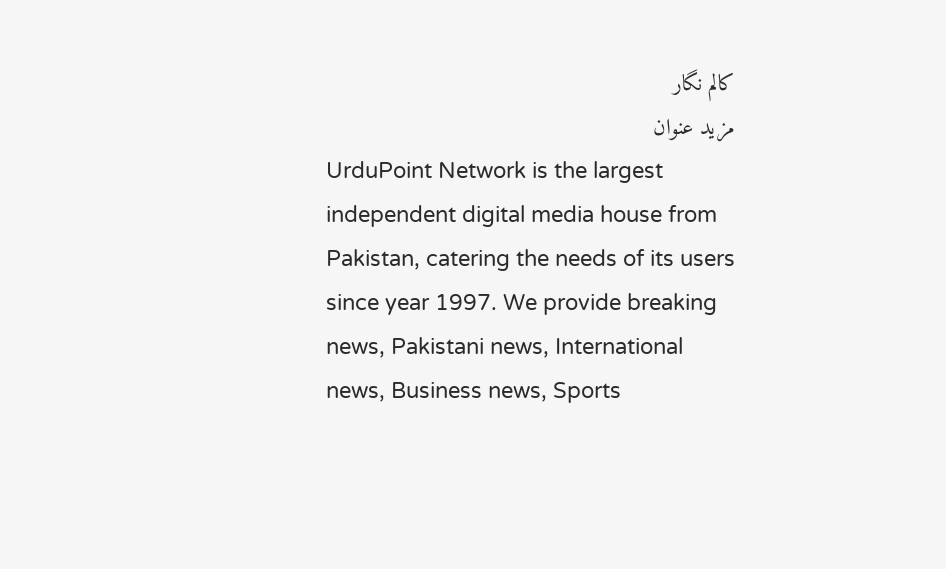کالم نگار
مزید عنوان
UrduPoint Network is the largest independent digital media house from Pakistan, catering the needs of its users since year 1997. We provide breaking news, Pakistani news, International news, Business news, Sports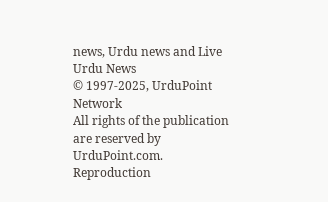news, Urdu news and Live Urdu News
© 1997-2025, UrduPoint Network
All rights of the publication are reserved by UrduPoint.com. Reproduction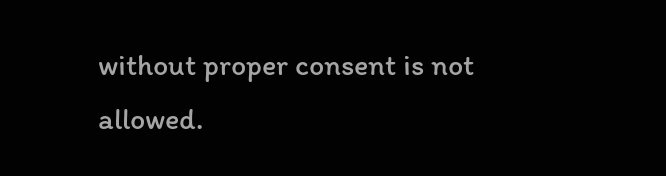without proper consent is not allowed.